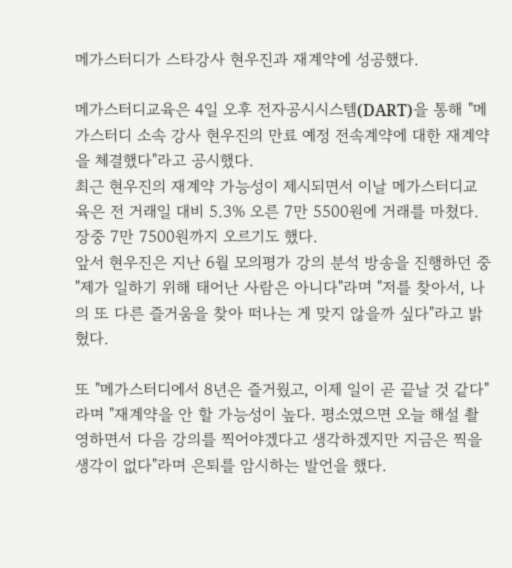메가스터디가 스타강사 현우진과 재계약에 성공했다.

메가스터디교육은 4일 오후 전자공시시스템(DART)을 통해 "메가스터디 소속 강사 현우진의 만료 예정 전속계약에 대한 재계약을 체결했다"라고 공시했다.
최근 현우진의 재계약 가능성이 제시되면서 이날 메가스터디교육은 전 거래일 대비 5.3% 오른 7만 5500원에 거래를 마쳤다. 장중 7만 7500원까지 오르기도 했다.
앞서 현우진은 지난 6월 모의평가 강의 분석 방송을 진행하던 중 "제가 일하기 위해 태어난 사람은 아니다"라며 "저를 찾아서, 나의 또 다른 즐거움을 찾아 떠나는 게 맞지 않을까 싶다"라고 밝혔다.

또 "메가스터디에서 8년은 즐거웠고, 이제 일이 곧 끝날 것 같다"라며 "재계약을 안 할 가능성이 높다. 평소였으면 오늘 해설 촬영하면서 다음 강의를 찍어야겠다고 생각하겠지만 지금은 찍을 생각이 없다"라며 은퇴를 암시하는 발언을 했다.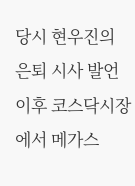당시 현우진의 은퇴 시사 발언 이후 코스닥시장에서 메가스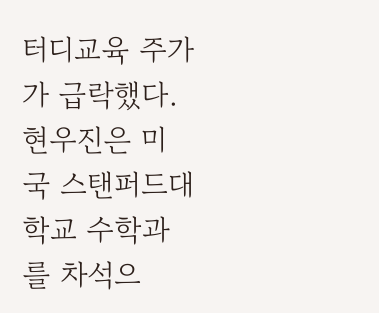터디교육 주가가 급락했다.
현우진은 미국 스탠퍼드대학교 수학과를 차석으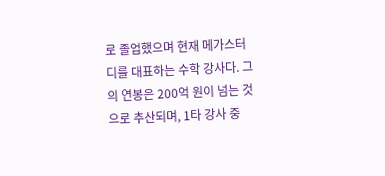로 졸업했으며 현재 메가스터디를 대표하는 수학 강사다. 그의 연봉은 200억 원이 넘는 것으로 추산되며, 1타 강사 중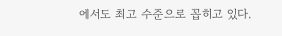에서도 최고 수준으로 꼽히고 있다.